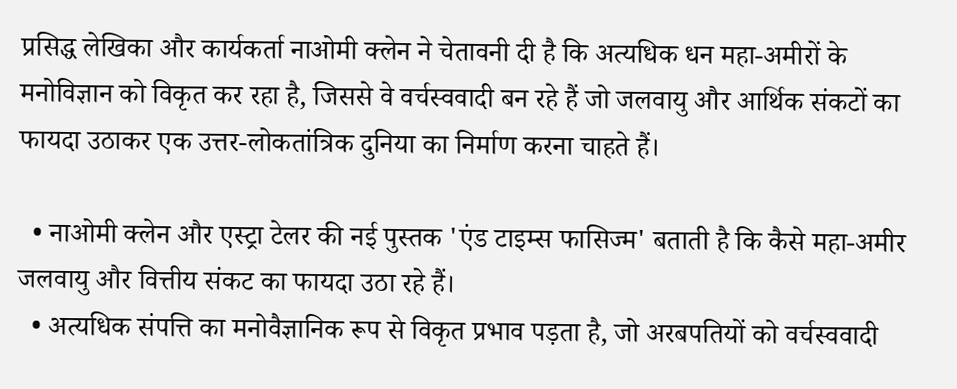प्रसिद्ध लेखिका और कार्यकर्ता नाओमी क्लेन ने चेतावनी दी है कि अत्यधिक धन महा-अमीरों के मनोविज्ञान को विकृत कर रहा है, जिससे वे वर्चस्ववादी बन रहे हैं जो जलवायु और आर्थिक संकटों का फायदा उठाकर एक उत्तर-लोकतांत्रिक दुनिया का निर्माण करना चाहते हैं।

  • नाओमी क्लेन और एस्ट्रा टेलर की नई पुस्तक 'एंड टाइम्स फासिज्म' बताती है कि कैसे महा-अमीर जलवायु और वित्तीय संकट का फायदा उठा रहे हैं।
  • अत्यधिक संपत्ति का मनोवैज्ञानिक रूप से विकृत प्रभाव पड़ता है, जो अरबपतियों को वर्चस्ववादी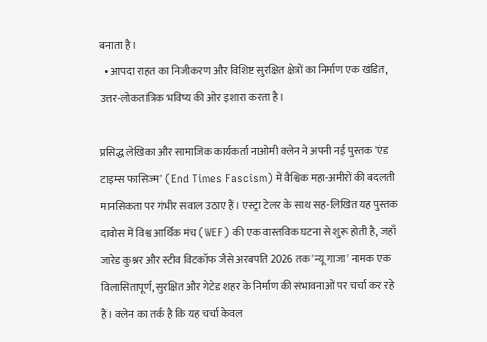बनाता है।
  • आपदा राहत का निजीकरण और विशिष्ट सुरक्षित क्षेत्रों का निर्माण एक खंडित, उत्तर-लोकतांत्रिक भविष्य की ओर इशारा करता है।

प्रसिद्ध लेखिका और सामाजिक कार्यकर्ता नाओमी क्लेन ने अपनी नई पुस्तक 'एंड टाइम्स फासिज्म' (End Times Fascism) में वैश्विक महा-अमीरों की बदलती मानसिकता पर गंभीर सवाल उठाए हैं। एस्ट्रा टेलर के साथ सह-लिखित यह पुस्तक दावोस में विश्व आर्थिक मंच (WEF) की एक वास्तविक घटना से शुरू होती है, जहाँ जारेड कुश्नर और स्टीव विटकॉफ जैसे अरबपति 2026 तक 'न्यू गाजा' नामक एक विलासितापूर्ण, सुरक्षित और गेटेड शहर के निर्माण की संभावनाओं पर चर्चा कर रहे हैं। क्लेन का तर्क है कि यह चर्चा केवल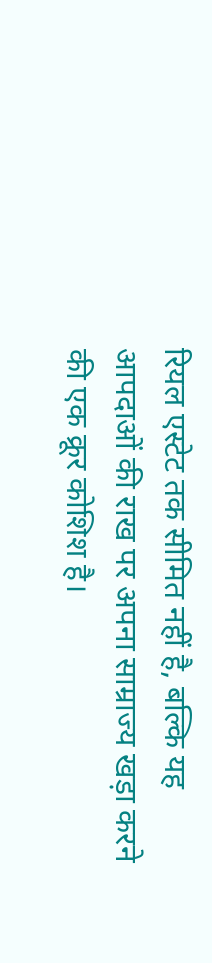रियल एस्टेट तक सीमित नहीं है, बल्कि यह आपदाओं की राख पर अपना साम्राज्य खड़ा करने की एक क्रूर कोशिश है।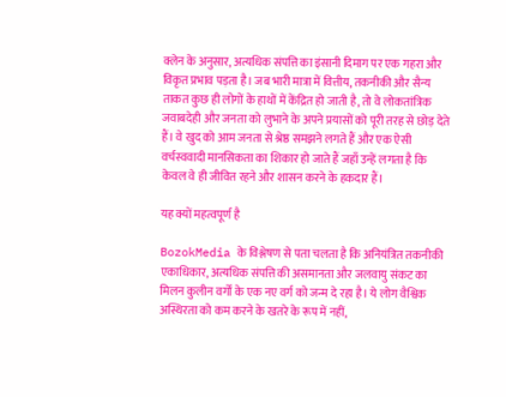क्लेन के अनुसार, अत्यधिक संपत्ति का इंसानी दिमाग पर एक गहरा और विकृत प्रभाव पड़ता है। जब भारी मात्रा में वित्तीय, तकनीकी और सैन्य ताकत कुछ ही लोगों के हाथों में केंद्रित हो जाती है, तो वे लोकतांत्रिक जवाबदेही और जनता को लुभाने के अपने प्रयासों को पूरी तरह से छोड़ देते हैं। वे खुद को आम जनता से श्रेष्ठ समझने लगते हैं और एक ऐसी वर्चस्ववादी मानसिकता का शिकार हो जाते हैं जहाँ उन्हें लगता है कि केवल वे ही जीवित रहने और शासन करने के हकदार हैं।

यह क्यों महत्वपूर्ण है

BozokMedia के विश्लेषण से पता चलता है कि अनियंत्रित तकनीकी एकाधिकार, अत्यधिक संपत्ति की असमानता और जलवायु संकट का मिलन कुलीन वर्गों के एक नए वर्ग को जन्म दे रहा है। ये लोग वैश्विक अस्थिरता को कम करने के खतरे के रूप में नहीं,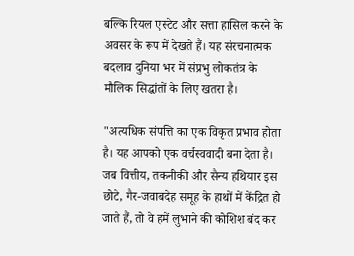बल्कि रियल एस्टेट और सत्ता हासिल करने के अवसर के रूप में देखते हैं। यह संरचनात्मक बदलाव दुनिया भर में संप्रभु लोकतंत्र के मौलिक सिद्धांतों के लिए खतरा है।

"अत्यधिक संपत्ति का एक विकृत प्रभाव होता है। यह आपको एक वर्चस्ववादी बना देता है। जब वित्तीय, तकनीकी और सैन्य हथियार इस छोटे, गैर-जवाबदेह समूह के हाथों में केंद्रित हो जाते हैं, तो वे हमें लुभाने की कोशिश बंद कर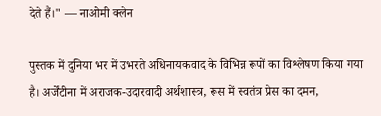देते हैं।" — नाओमी क्लेन

पुस्तक में दुनिया भर में उभरते अधिनायकवाद के विभिन्न रूपों का विश्लेषण किया गया है। अर्जेंटीना में अराजक-उदारवादी अर्थशास्त्र, रूस में स्वतंत्र प्रेस का दमन,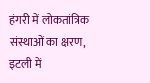हंगरी में लोकतांत्रिक संस्थाओं का क्षरण, इटली में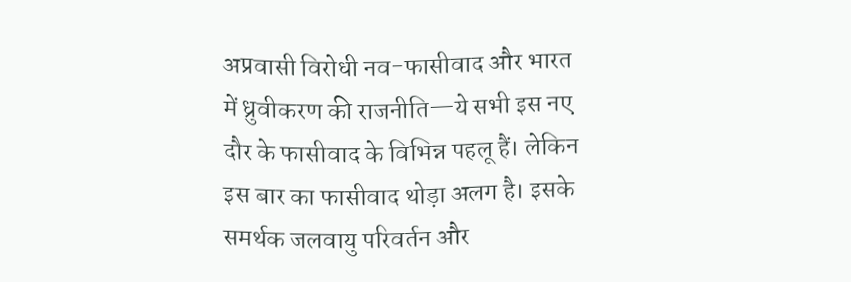अप्रवासी विरोधी नव-फासीवाद और भारत में ध्रुवीकरण की राजनीति—ये सभी इस नए दौर के फासीवाद के विभिन्न पहलू हैं। लेकिन इस बार का फासीवाद थोड़ा अलग है। इसके समर्थक जलवायु परिवर्तन और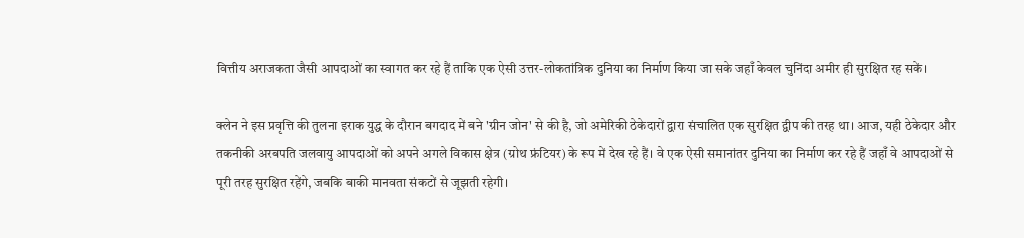वित्तीय अराजकता जैसी आपदाओं का स्वागत कर रहे हैं ताकि एक ऐसी उत्तर-लोकतांत्रिक दुनिया का निर्माण किया जा सके जहाँ केवल चुनिंदा अमीर ही सुरक्षित रह सकें।

क्लेन ने इस प्रवृत्ति की तुलना इराक युद्ध के दौरान बगदाद में बने 'ग्रीन जोन' से की है, जो अमेरिकी ठेकेदारों द्वारा संचालित एक सुरक्षित द्वीप की तरह था। आज, यही ठेकेदार और तकनीकी अरबपति जलवायु आपदाओं को अपने अगले विकास क्षेत्र (ग्रोथ फ्रंटियर) के रूप में देख रहे हैं। वे एक ऐसी समानांतर दुनिया का निर्माण कर रहे हैं जहाँ वे आपदाओं से पूरी तरह सुरक्षित रहेंगे, जबकि बाकी मानवता संकटों से जूझती रहेगी।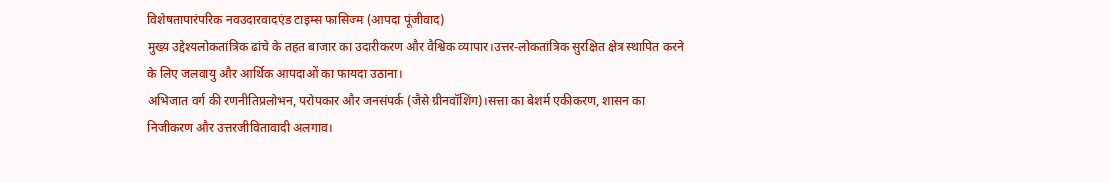विशेषतापारंपरिक नवउदारवादएंड टाइम्स फासिज्म (आपदा पूंजीवाद)
मुख्य उद्देश्यलोकतांत्रिक ढांचे के तहत बाजार का उदारीकरण और वैश्विक व्यापार।उत्तर-लोकतांत्रिक सुरक्षित क्षेत्र स्थापित करने के लिए जलवायु और आर्थिक आपदाओं का फायदा उठाना।
अभिजात वर्ग की रणनीतिप्रलोभन, परोपकार और जनसंपर्क (जैसे ग्रीनवॉशिंग)।सत्ता का बेशर्म एकीकरण, शासन का निजीकरण और उत्तरजीवितावादी अलगाव।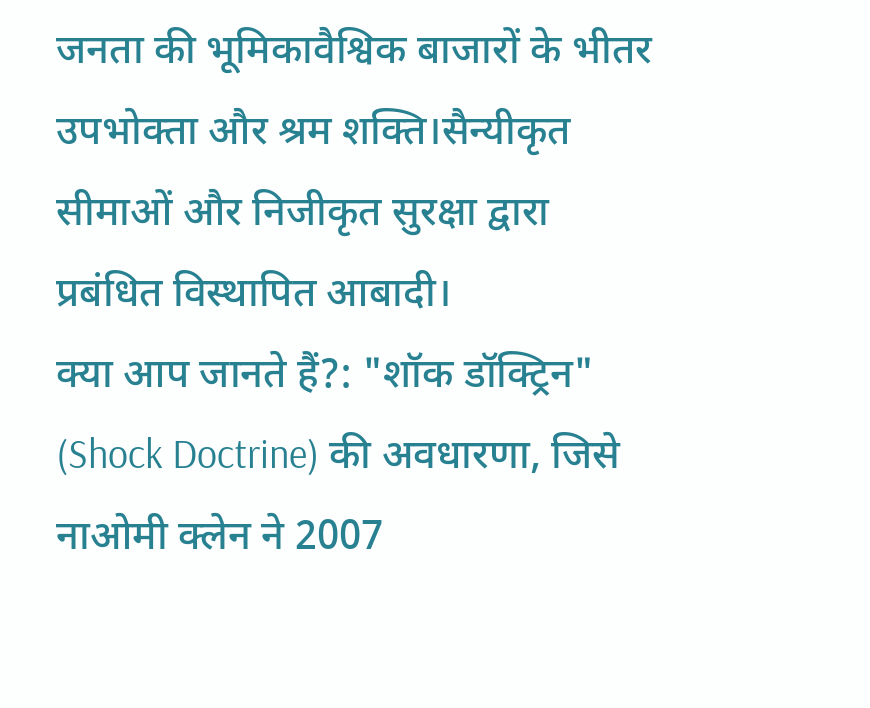जनता की भूमिकावैश्विक बाजारों के भीतर उपभोक्ता और श्रम शक्ति।सैन्यीकृत सीमाओं और निजीकृत सुरक्षा द्वारा प्रबंधित विस्थापित आबादी।
क्या आप जानते हैं?: "शॉक डॉक्ट्रिन" (Shock Doctrine) की अवधारणा, जिसे नाओमी क्लेन ने 2007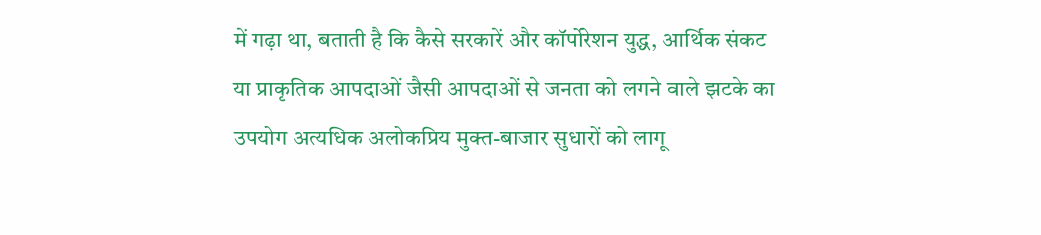में गढ़ा था, बताती है कि कैसे सरकारें और कॉर्पोरेशन युद्ध, आर्थिक संकट या प्राकृतिक आपदाओं जैसी आपदाओं से जनता को लगने वाले झटके का उपयोग अत्यधिक अलोकप्रिय मुक्त-बाजार सुधारों को लागू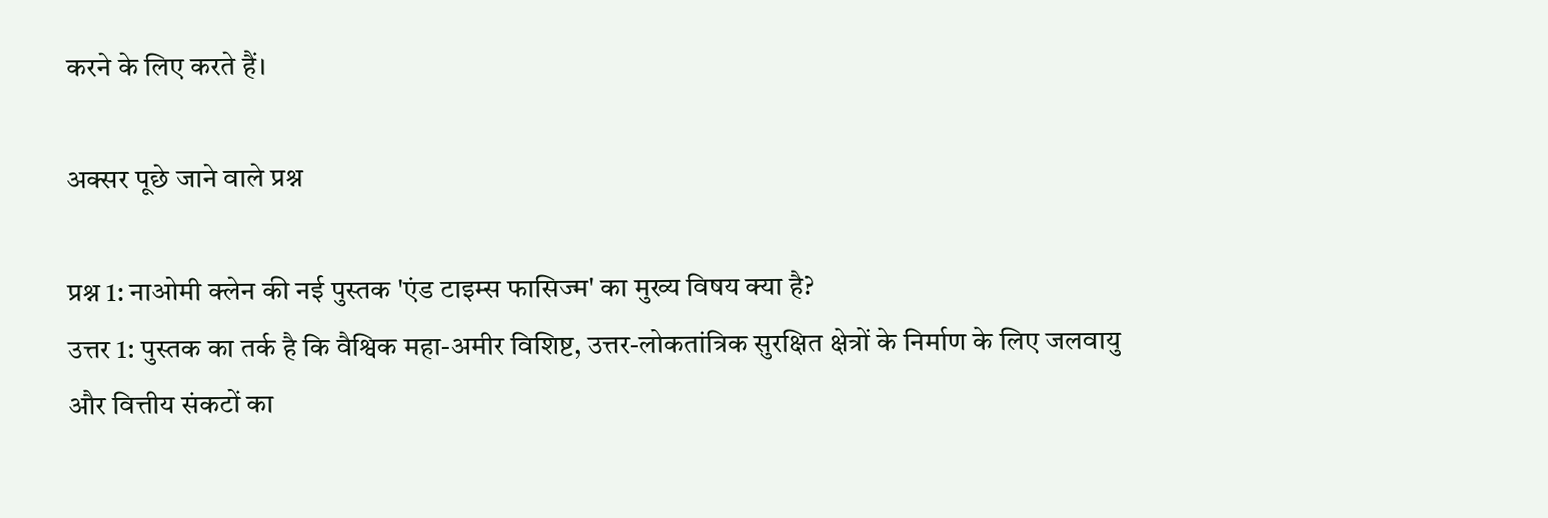करने के लिए करते हैं।

अक्सर पूछे जाने वाले प्रश्न

प्रश्न 1: नाओमी क्लेन की नई पुस्तक 'एंड टाइम्स फासिज्म' का मुख्य विषय क्या है?
उत्तर 1: पुस्तक का तर्क है कि वैश्विक महा-अमीर विशिष्ट, उत्तर-लोकतांत्रिक सुरक्षित क्षेत्रों के निर्माण के लिए जलवायु और वित्तीय संकटों का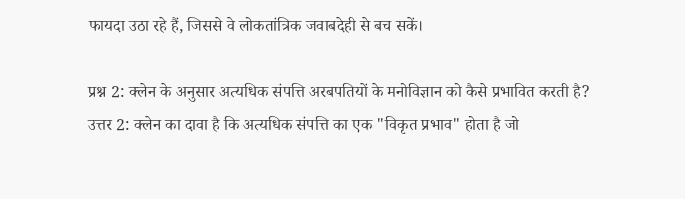फायदा उठा रहे हैं, जिससे वे लोकतांत्रिक जवाबदेही से बच सकें।

प्रश्न 2: क्लेन के अनुसार अत्यधिक संपत्ति अरबपतियों के मनोविज्ञान को कैसे प्रभावित करती है?
उत्तर 2: क्लेन का दावा है कि अत्यधिक संपत्ति का एक "विकृत प्रभाव" होता है जो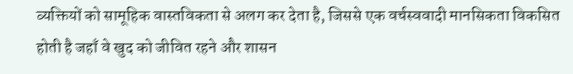व्यक्तियों को सामूहिक वास्तविकता से अलग कर देता है, जिससे एक वर्चस्ववादी मानसिकता विकसित होती है जहाँ वे खुद को जीवित रहने और शासन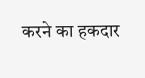करने का हकदार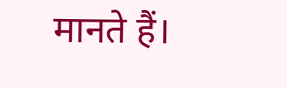मानते हैं।